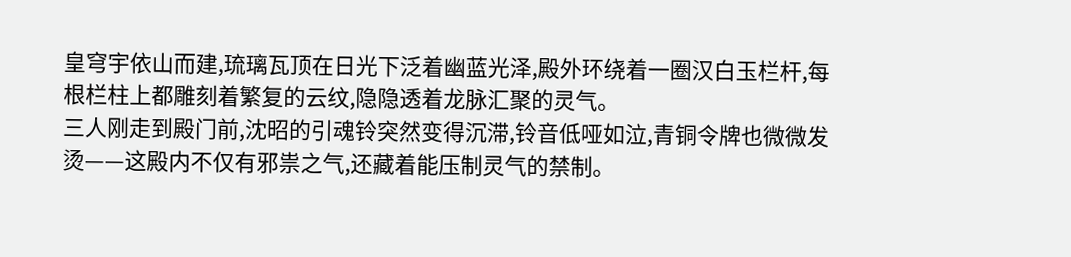皇穹宇依山而建,琉璃瓦顶在日光下泛着幽蓝光泽,殿外环绕着一圈汉白玉栏杆,每根栏柱上都雕刻着繁复的云纹,隐隐透着龙脉汇聚的灵气。
三人刚走到殿门前,沈昭的引魂铃突然变得沉滞,铃音低哑如泣,青铜令牌也微微发烫——这殿内不仅有邪祟之气,还藏着能压制灵气的禁制。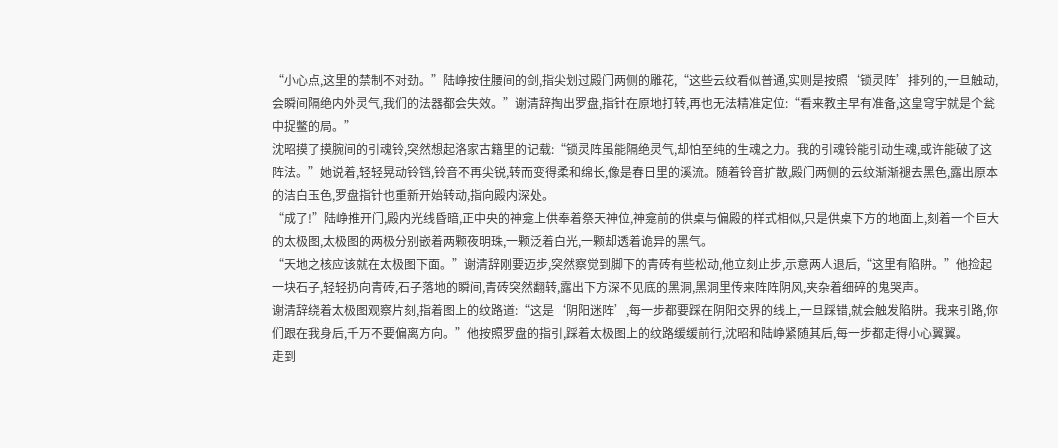“小心点,这里的禁制不对劲。”陆峥按住腰间的剑,指尖划过殿门两侧的雕花,“这些云纹看似普通,实则是按照‘锁灵阵’排列的,一旦触动,会瞬间隔绝内外灵气,我们的法器都会失效。”谢清辞掏出罗盘,指针在原地打转,再也无法精准定位:“看来教主早有准备,这皇穹宇就是个瓮中捉鳖的局。”
沈昭摸了摸腕间的引魂铃,突然想起洛家古籍里的记载:“锁灵阵虽能隔绝灵气,却怕至纯的生魂之力。我的引魂铃能引动生魂,或许能破了这阵法。”她说着,轻轻晃动铃铛,铃音不再尖锐,转而变得柔和绵长,像是春日里的溪流。随着铃音扩散,殿门两侧的云纹渐渐褪去黑色,露出原本的洁白玉色,罗盘指针也重新开始转动,指向殿内深处。
“成了!”陆峥推开门,殿内光线昏暗,正中央的神龛上供奉着祭天神位,神龛前的供桌与偏殿的样式相似,只是供桌下方的地面上,刻着一个巨大的太极图,太极图的两极分别嵌着两颗夜明珠,一颗泛着白光,一颗却透着诡异的黑气。
“天地之核应该就在太极图下面。”谢清辞刚要迈步,突然察觉到脚下的青砖有些松动,他立刻止步,示意两人退后,“这里有陷阱。”他捡起一块石子,轻轻扔向青砖,石子落地的瞬间,青砖突然翻转,露出下方深不见底的黑洞,黑洞里传来阵阵阴风,夹杂着细碎的鬼哭声。
谢清辞绕着太极图观察片刻,指着图上的纹路道:“这是‘阴阳迷阵’,每一步都要踩在阴阳交界的线上,一旦踩错,就会触发陷阱。我来引路,你们跟在我身后,千万不要偏离方向。”他按照罗盘的指引,踩着太极图上的纹路缓缓前行,沈昭和陆峥紧随其后,每一步都走得小心翼翼。
走到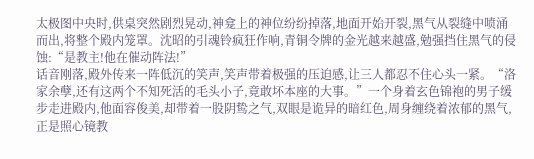太极图中央时,供桌突然剧烈晃动,神龛上的神位纷纷掉落,地面开始开裂,黑气从裂缝中喷涌而出,将整个殿内笼罩。沈昭的引魂铃疯狂作响,青铜令牌的金光越来越盛,勉强挡住黑气的侵蚀:“是教主!他在催动阵法!”
话音刚落,殿外传来一阵低沉的笑声,笑声带着极强的压迫感,让三人都忍不住心头一紧。“洛家余孽,还有这两个不知死活的毛头小子,竟敢坏本座的大事。”一个身着玄色锦袍的男子缓步走进殿内,他面容俊美,却带着一股阴鸷之气,双眼是诡异的暗红色,周身缠绕着浓郁的黑气,正是照心镜教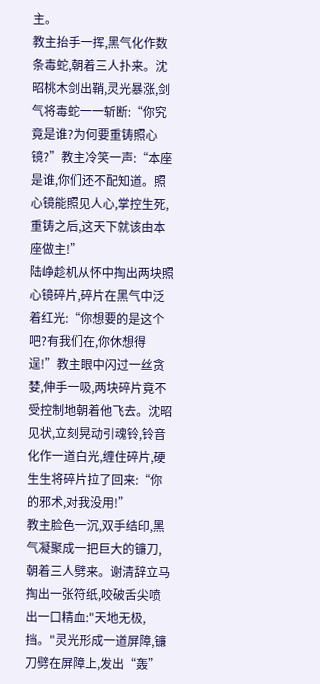主。
教主抬手一挥,黑气化作数条毒蛇,朝着三人扑来。沈昭桃木剑出鞘,灵光暴涨,剑气将毒蛇一一斩断:“你究竟是谁?为何要重铸照心镜?”教主冷笑一声:“本座是谁,你们还不配知道。照心镜能照见人心,掌控生死,重铸之后,这天下就该由本座做主!”
陆峥趁机从怀中掏出两块照心镜碎片,碎片在黑气中泛着红光:“你想要的是这个吧?有我们在,你休想得逞!”教主眼中闪过一丝贪婪,伸手一吸,两块碎片竟不受控制地朝着他飞去。沈昭见状,立刻晃动引魂铃,铃音化作一道白光,缠住碎片,硬生生将碎片拉了回来:“你的邪术,对我没用!”
教主脸色一沉,双手结印,黑气凝聚成一把巨大的镰刀,朝着三人劈来。谢清辞立马掏出一张符纸,咬破舌尖喷出一口精血:"天地无极,挡。"灵光形成一道屏障,镰刀劈在屏障上,发出“轰”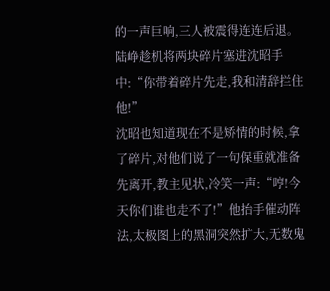的一声巨响,三人被震得连连后退。陆峥趁机将两块碎片塞进沈昭手中:“你带着碎片先走,我和清辞拦住他!”
沈昭也知道现在不是矫情的时候,拿了碎片,对他们说了一句保重就准备先离开,教主见状,冷笑一声:“哼!今天你们谁也走不了!”他抬手催动阵法,太极图上的黑洞突然扩大,无数鬼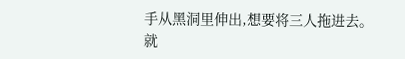手从黑洞里伸出,想要将三人拖进去。
就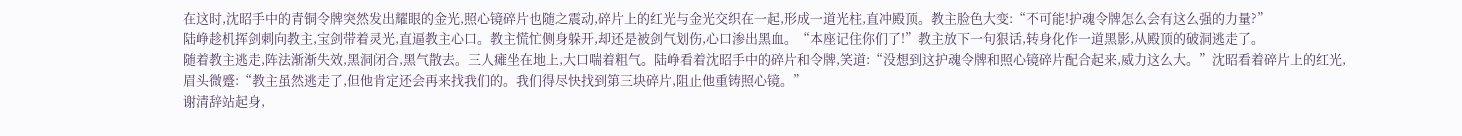在这时,沈昭手中的青铜令牌突然发出耀眼的金光,照心镜碎片也随之震动,碎片上的红光与金光交织在一起,形成一道光柱,直冲殿顶。教主脸色大变:“不可能!护魂令牌怎么会有这么强的力量?”
陆峥趁机挥剑刺向教主,宝剑带着灵光,直逼教主心口。教主慌忙侧身躲开,却还是被剑气划伤,心口渗出黑血。“本座记住你们了!”教主放下一句狠话,转身化作一道黑影,从殿顶的破洞逃走了。
随着教主逃走,阵法渐渐失效,黑洞闭合,黑气散去。三人瘫坐在地上,大口喘着粗气。陆峥看着沈昭手中的碎片和令牌,笑道:“没想到这护魂令牌和照心镜碎片配合起来,威力这么大。”沈昭看着碎片上的红光,眉头微蹙:“教主虽然逃走了,但他肯定还会再来找我们的。我们得尽快找到第三块碎片,阻止他重铸照心镜。”
谢清辞站起身,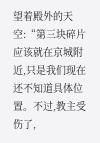望着殿外的天空:“第三块碎片应该就在京城附近,只是我们现在还不知道具体位置。不过,教主受伤了,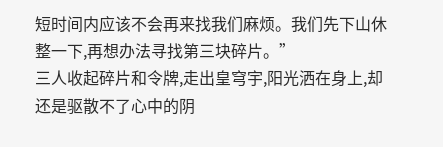短时间内应该不会再来找我们麻烦。我们先下山休整一下,再想办法寻找第三块碎片。”
三人收起碎片和令牌,走出皇穹宇,阳光洒在身上,却还是驱散不了心中的阴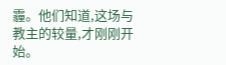霾。他们知道,这场与教主的较量,才刚刚开始。